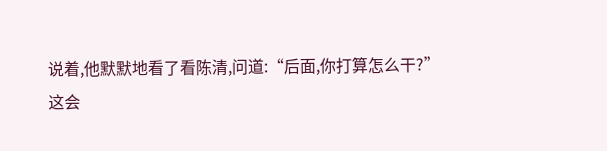说着,他默默地看了看陈清,问道:“后面,你打算怎么干?”
这会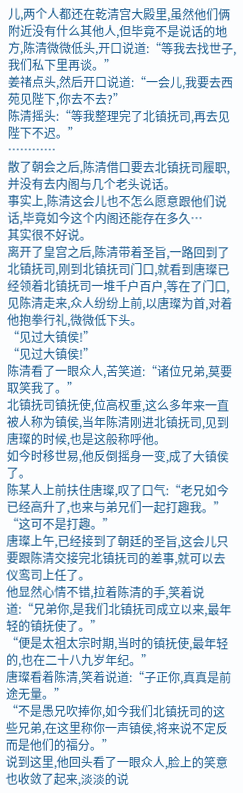儿,两个人都还在乾清宫大殿里,虽然他们俩附近没有什么其他人,但毕竟不是说话的地方,陈清微微低头,开口说道:“等我去找世子,我们私下里再谈。”
姜禇点头,然后开口说道:“一会儿,我要去西苑见陛下,你去不去?”
陈清摇头:“等我整理完了北镇抚司,再去见陛下不迟。”
…………
散了朝会之后,陈清借口要去北镇抚司履职,并没有去内阁与几个老头说话。
事实上,陈清这会儿也不怎么愿意跟他们说话,毕竟如今这个内阁还能存在多久…
其实很不好说。
离开了皇宫之后,陈清带着圣旨,一路回到了北镇抚司,刚到北镇抚司门口,就看到唐璨已经领着北镇抚司一堆千户百户,等在了门口,见陈清走来,众人纷纷上前,以唐璨为首,对着他抱拳行礼,微微低下头。
“见过大镇侯!”
“见过大镇侯!”
陈清看了一眼众人,苦笑道:“诸位兄弟,莫要取笑我了。”
北镇抚司镇抚使,位高权重,这么多年来一直被人称为镇侯,当年陈清刚进北镇抚司,见到唐璨的时候,也是这般称呼他。
如今时移世易,他反倒摇身一变,成了大镇侯了。
陈某人上前扶住唐璨,叹了口气:“老兄如今已经高升了,也来与弟兄们一起打趣我。”
“这可不是打趣。”
唐璨上午,已经接到了朝廷的圣旨,这会儿只要跟陈清交接完北镇抚司的差事,就可以去仪鸾司上任了。
他显然心情不错,拉着陈清的手,笑着说道:“兄弟你,是我们北镇抚司成立以来,最年轻的镇抚使了。”
“便是太祖太宗时期,当时的镇抚使,最年轻的,也在二十八九岁年纪。”
唐璨看着陈清,笑着说道:“子正你,真真是前途无量。”
“不是愚兄吹捧你,如今我们北镇抚司的这些兄弟,在这里称你一声镇侯,将来说不定反而是他们的福分。”
说到这里,他回头看了一眼众人,脸上的笑意也收敛了起来,淡淡的说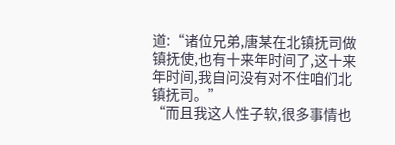道:“诸位兄弟,唐某在北镇抚司做镇抚使,也有十来年时间了,这十来年时间,我自问没有对不住咱们北镇抚司。”
“而且我这人性子软,很多事情也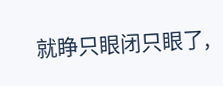就睁只眼闭只眼了,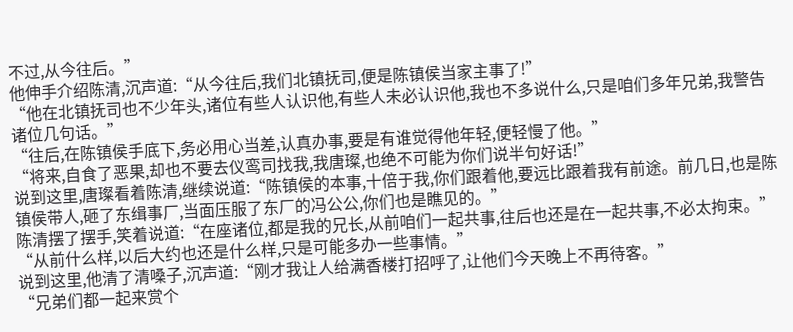不过,从今往后。”
他伸手介绍陈清,沉声道:“从今往后,我们北镇抚司,便是陈镇侯当家主事了!”
“他在北镇抚司也不少年头,诸位有些人认识他,有些人未必认识他,我也不多说什么,只是咱们多年兄弟,我警告诸位几句话。”
“往后,在陈镇侯手底下,务必用心当差,认真办事,要是有谁觉得他年轻,便轻慢了他。”
“将来,自食了恶果,却也不要去仪鸾司找我,我唐璨,也绝不可能为你们说半句好话!”
说到这里,唐璨看着陈清,继续说道:“陈镇侯的本事,十倍于我,你们跟着他,要远比跟着我有前途。前几日,也是陈镇侯带人,砸了东缉事厂,当面压服了东厂的冯公公,你们也是瞧见的。”
陈清摆了摆手,笑着说道:“在座诸位,都是我的兄长,从前咱们一起共事,往后也还是在一起共事,不必太拘束。”
“从前什么样,以后大约也还是什么样,只是可能多办一些事情。”
说到这里,他清了清嗓子,沉声道:“刚才我让人给满香楼打招呼了,让他们今天晚上不再待客。”
“兄弟们都一起来赏个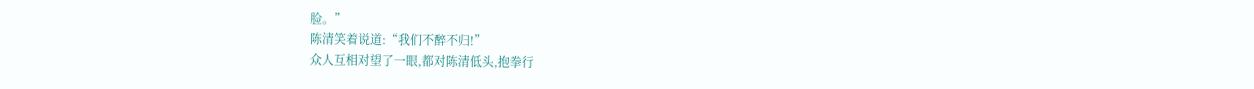脸。”
陈清笑着说道:“我们不醉不归!”
众人互相对望了一眼,都对陈清低头,抱拳行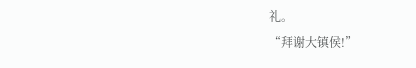礼。
“拜谢大镇侯!”